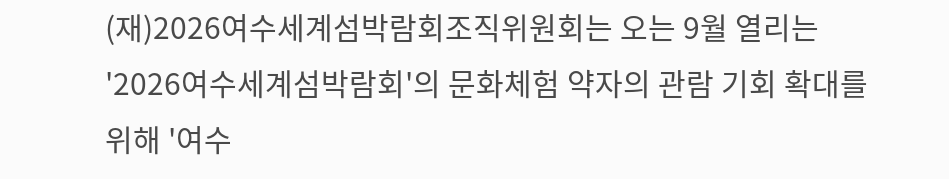(재)2026여수세계섬박람회조직위원회는 오는 9월 열리는 '2026여수세계섬박람회'의 문화체험 약자의 관람 기회 확대를 위해 '여수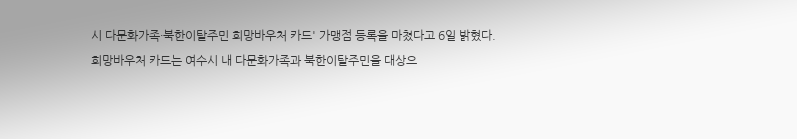시 다문화가족·북한이탈주민 희망바우처 카드' 가맹점 등록을 마쳤다고 6일 밝혔다.
희망바우처 카드는 여수시 내 다문화가족과 북한이탈주민을 대상으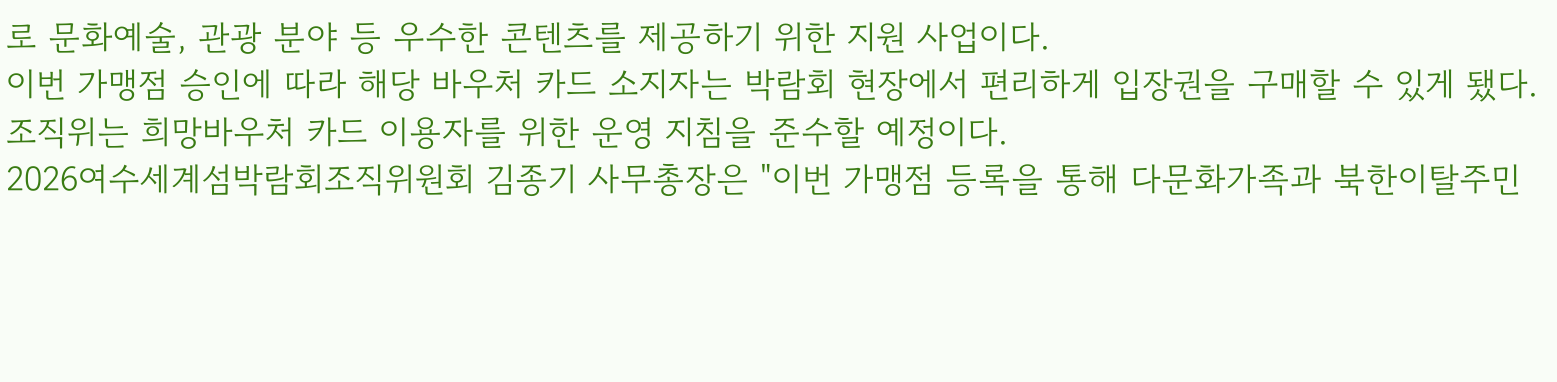로 문화예술, 관광 분야 등 우수한 콘텐츠를 제공하기 위한 지원 사업이다.
이번 가맹점 승인에 따라 해당 바우처 카드 소지자는 박람회 현장에서 편리하게 입장권을 구매할 수 있게 됐다.
조직위는 희망바우처 카드 이용자를 위한 운영 지침을 준수할 예정이다.
2026여수세계섬박람회조직위원회 김종기 사무총장은 "이번 가맹점 등록을 통해 다문화가족과 북한이탈주민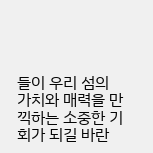들이 우리 섬의 가치와 매력을 만끽하는 소중한 기회가 되길 바란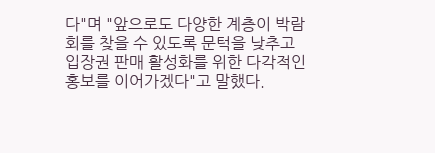다"며 "앞으로도 다양한 계층이 박람회를 찾을 수 있도록 문턱을 낮추고 입장권 판매 활성화를 위한 다각적인 홍보를 이어가겠다"고 말했다.